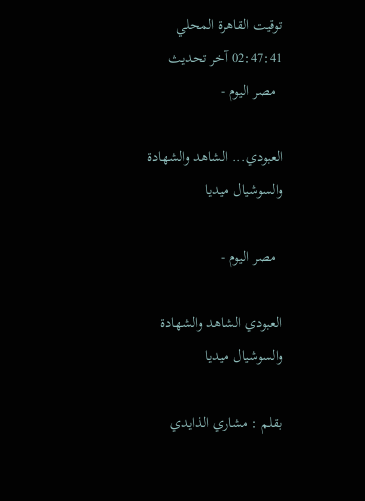توقيت القاهرة المحلي 02:47:41 آخر تحديث
  مصر اليوم -

العبودي... الشاهد والشهادة والسوشيال ميديا

  مصر اليوم -

العبودي الشاهد والشهادة والسوشيال ميديا

بقلم : مشاري الذايدي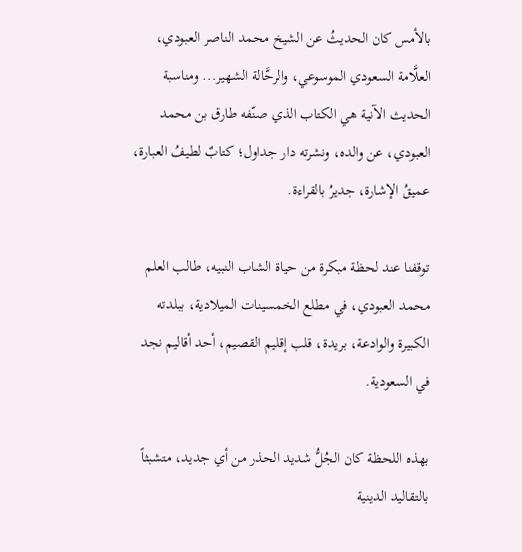بالأمس كان الحديثُ عن الشيخ محمد الناصر العبودي، العلَّامة السعودي الموسوعي، والرحَّالة الشهير... ومناسبة الحديث الآنية هي الكتاب الذي صنّفه طارق بن محمد العبودي، عن والده، ونشرته دار جداول؛ كتابٌ لطيفُ العبارة، عميقُ الإشارة، جديرُ بالقراءة.

توقفنا عند لحظة مبكرة من حياة الشاب النبيه، طالب العلم محمد العبودي، في مطلع الخمسينات الميلادية، ببلدته الكبيرة والوادعة، بريدة، قلب إقليم القصيم، أحد أقاليم نجد في السعودية.

بهذه اللحظة كان الجُلُّ شديد الحذر من أي جديد، متشبثاً بالتقاليد الدينية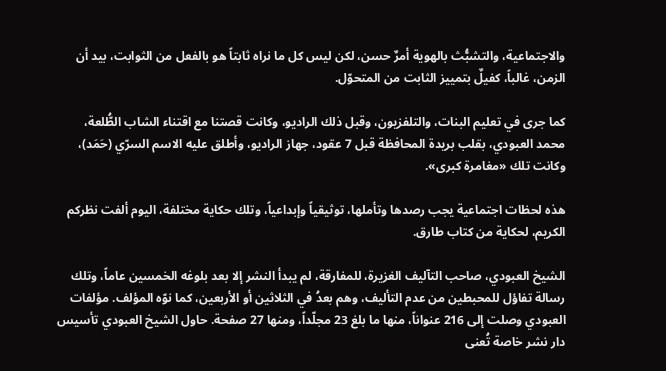والاجتماعية، والتشبُّث بالهوية أمرٌ حسن، لكن ليس كل ما نراه ثابتاً هو بالفعل من الثوابت، بيد أن الزمن، غالباً، كفيلٌ بتمييز الثابت من المتحوّل.

كما جرى في تعليم البنات، والتلفزيون، وقبل ذلك الراديو، وكانت قصتنا مع اقتناء الشاب الطُّلعة، محمد العبودي، بقلب بريدة المحافظة قبل 7 عقود، جهاز الراديو، وأطلق عليه الاسم السرّي (حَمَد)، وكانت تلك «مغامرة كبرى».

هذه لحظات اجتماعية يجب رصدها وتأملها، توثيقياً وإبداعياً، وتلك حكاية مختلفة، اليوم ألفت نظركم الكريم، لحكاية من كتاب طارق.

الشيخ العبودي، صاحب التآليف الغزيرة، للمفارقة، لم يبدأ النشر إلا بعد بلوغه الخمسين عاماً، وتلك رسالة تفاؤل للمحبطين من عدم التأليف، وهم بعدُ في الثلاثين أو الأربعين، كما نوّه المؤلف. مؤلفات العبودي وصلت إلى 216 عنواناً، منها ما بلغ 23 مجلّداً، ومنها 27 صفحة. حاول الشيخ العبودي تأسيس دار نشر خاصة تُعنى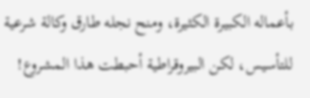بأعماله الكبيرة الكثيرة، ومنح نجله طارق وكالة شرعية للتأسيس، لكن البيروقراطية أحبطت هذا المشروع!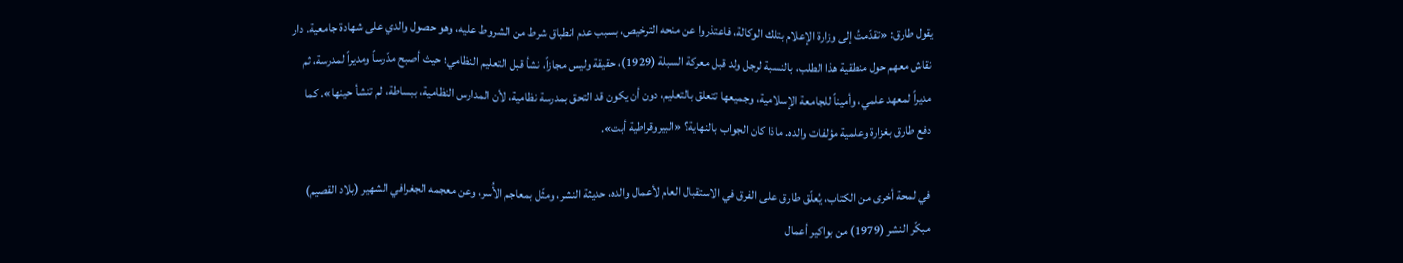يقول طارق: «تقدّمتُ إلى وزارة الإعلام بتلك الوكالة، فاعتذروا عن منحه الترخيص، بسبب عدم انطباق شرط من الشروط عليه، وهو حصول والدي على شهادة جامعية. دار نقاش معهم حول منطقية هذا الطلب، بالنسبة لرجل ولد قبل معركة السبلة (1929)، حقيقة وليس مجازاً، نشأ قبل التعليم النظامي؛ حيث أصبح مدّرساً ومديراً لمدرسة، ثم مديراً لمعهد علمي، وأميناً للجامعة الإسلامية، وجميعها تتعلق بالتعليم، دون أن يكون قد التحق بمدرسة نظامية، لأن المدارس النظامية، ببساطة، لم تنشأ حينها». كما دفع طارق بغزارة وعلمية مؤلفات والده. ماذا كان الجواب بالنهاية؟ «البيروقراطية أبت».

في لمحة أخرى من الكتاب، يُعلّق طارق على الفرق في الاستقبال العام لأعمال والده، حديثة النشر، ومثّل بمعاجم الأُسر، وعن معجمه الجغرافي الشهير (بلاد القصيم) مبكّر النشر (1979) من بواكير أعمال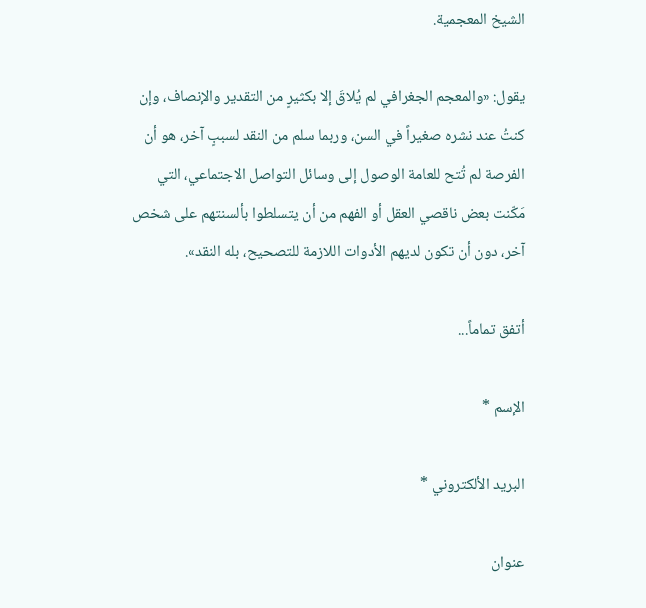الشيخ المعجمية.

يقول: «والمعجم الجغرافي لم يُلاقَ إلا بكثيرٍ من التقدير والإنصاف، وإن كنتُ عند نشره صغيراً في السن، وربما سلم من النقد لسببٍ آخر، هو أن الفرصة لم تُتح للعامة الوصول إلى وسائل التواصل الاجتماعي، التي مَكّنت بعض ناقصي العقل أو الفهم من أن يتسلطوا بألسنتهم على شخص آخر، دون أن تكون لديهم الأدوات اللازمة للتصحيح، بله النقد».

أتفق تماماً...

الإسم *

البريد الألكتروني *

عنوان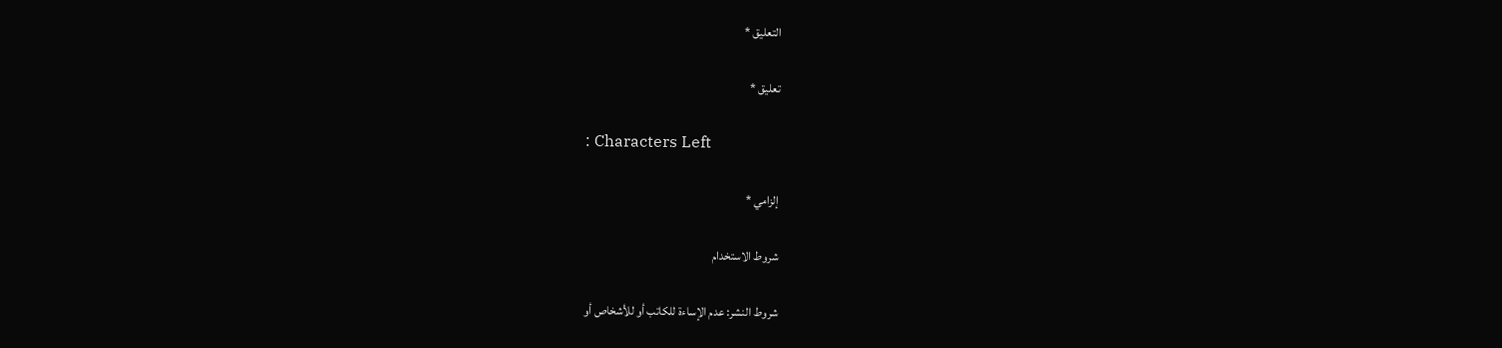التعليق *

تعليق *

: Characters Left

إلزامي *

شروط الاستخدام

شروط النشر: عدم الإساءة للكاتب أو للأشخاص أو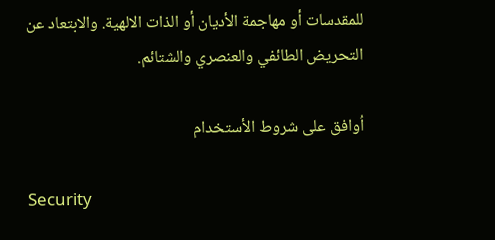للمقدسات أو مهاجمة الأديان أو الذات الالهية. والابتعاد عن التحريض الطائفي والعنصري والشتائم.

اُوافق على شروط الأستخدام

Security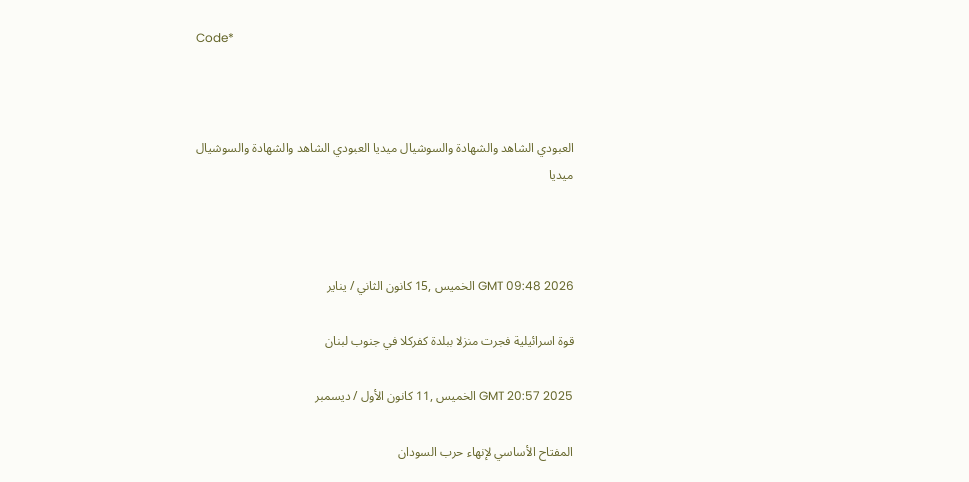Code*



العبودي الشاهد والشهادة والسوشيال ميديا العبودي الشاهد والشهادة والسوشيال ميديا



GMT 09:48 2026 الخميس ,15 كانون الثاني / يناير

قوة اسرائيلية فجرت منزلا ببلدة كفركلا في جنوب لبنان

GMT 20:57 2025 الخميس ,11 كانون الأول / ديسمبر

المفتاح الأساسي لإنهاء حرب السودان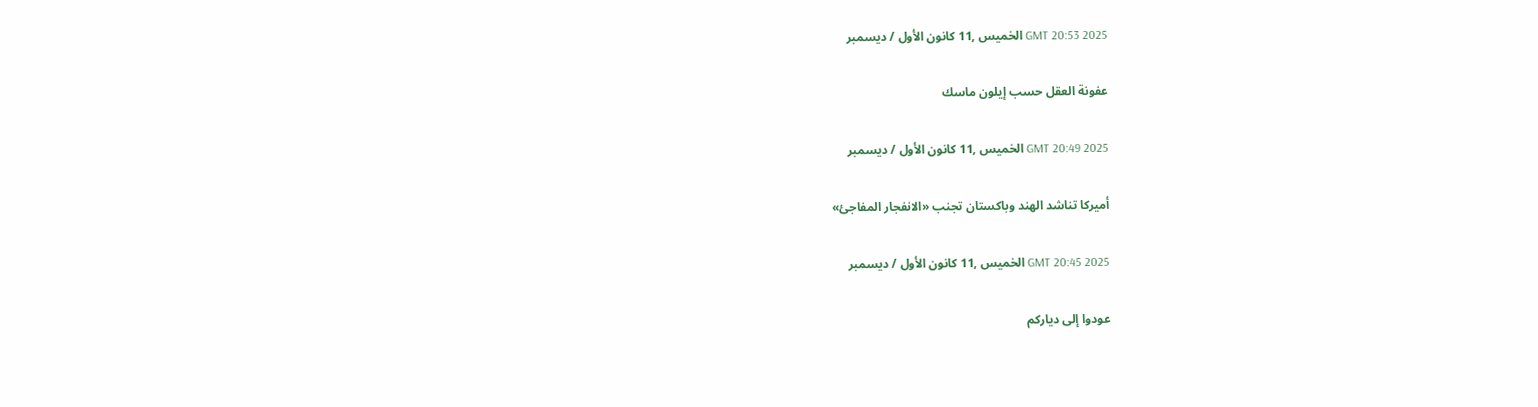GMT 20:53 2025 الخميس ,11 كانون الأول / ديسمبر

عفونة العقل حسب إيلون ماسك

GMT 20:49 2025 الخميس ,11 كانون الأول / ديسمبر

أميركا تناشد الهند وباكستان تجنب «الانفجار المفاجئ»

GMT 20:45 2025 الخميس ,11 كانون الأول / ديسمبر

عودوا إلى دياركم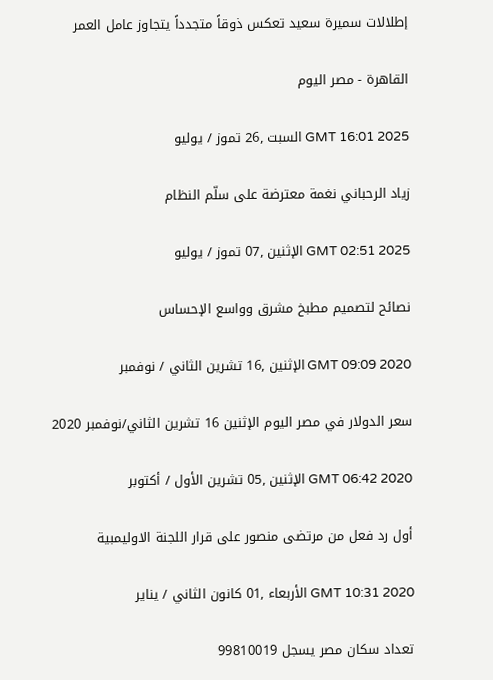إطلالات سميرة سعيد تعكس ذوقاً متجدداً يتجاوز عامل العمر

القاهرة - مصر اليوم

GMT 16:01 2025 السبت ,26 تموز / يوليو

زياد الرحباني نغمة معترضة على سلّم النظام

GMT 02:51 2025 الإثنين ,07 تموز / يوليو

نصائح لتصميم مطبخ مشرق وواسع الإحساس

GMT 09:09 2020 الإثنين ,16 تشرين الثاني / نوفمبر

سعر الدولار في مصر اليوم الإثنين 16 تشرين الثاني/نوفمبر 2020

GMT 06:42 2020 الإثنين ,05 تشرين الأول / أكتوبر

أول رد فعل من مرتضى منصور على قرار اللجنة الاوليمبية

GMT 10:31 2020 الأربعاء ,01 كانون الثاني / يناير

تعداد سكان مصر يسجل 99810019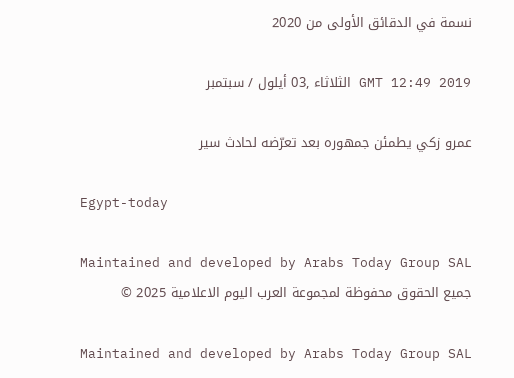نسمة في الدقائق الأولى من 2020

GMT 12:49 2019 الثلاثاء ,03 أيلول / سبتمبر

عمرو زكي يطمئن جمهوره بعد تعرّضه لحادث سير

Egypt-today

Maintained and developed by Arabs Today Group SAL
جميع الحقوق محفوظة لمجموعة العرب اليوم الاعلامية 2025 ©

Maintained and developed by Arabs Today Group SAL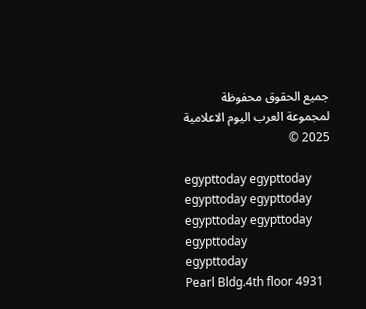جميع الحقوق محفوظة لمجموعة العرب اليوم الاعلامية 2025 ©

egypttoday egypttoday egypttoday egypttoday
egypttoday egypttoday egypttoday
egypttoday
Pearl Bldg.4th floor 4931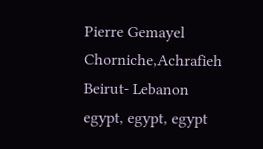Pierre Gemayel Chorniche,Achrafieh Beirut- Lebanon
egypt, egypt, egypt